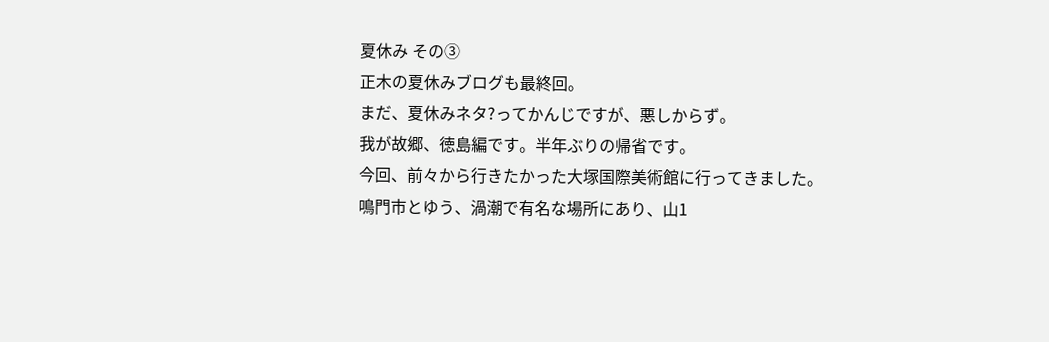夏休み その③
正木の夏休みブログも最終回。
まだ、夏休みネタ?ってかんじですが、悪しからず。
我が故郷、徳島編です。半年ぶりの帰省です。
今回、前々から行きたかった大塚国際美術館に行ってきました。
鳴門市とゆう、渦潮で有名な場所にあり、山1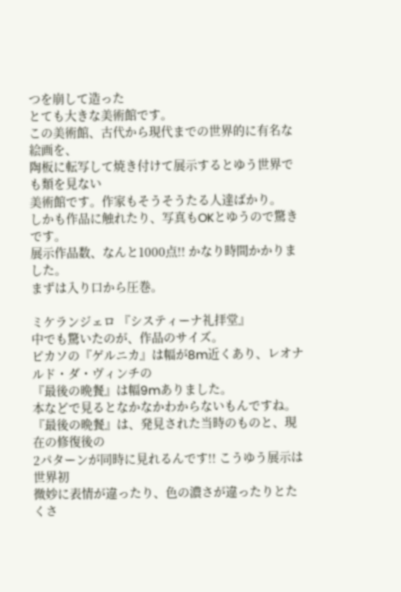つを崩して造った
とても大きな美術館です。
この美術館、古代から現代までの世界的に有名な絵画を、
陶板に転写して焼き付けて展示するとゆう世界でも類を見ない
美術館です。作家もそうそうたる人達ばかり。
しかも作品に触れたり、写真もOKとゆうので驚きです。
展示作品数、なんと1000点!! かなり時間かかりました。
まずは入り口から圧巻。

ミケランジェロ 『システィーナ礼拝堂』
中でも驚いたのが、作品のサイズ。
ピカソの『ゲルニカ』は幅が8m近くあり、レオナルド・ダ・ヴィンチの
『最後の晩餐』は幅9mありました。
本などで見るとなかなかわからないもんですね。
『最後の晩餐』は、発見された当時のものと、現在の修復後の
2パターンが同時に見れるんです!! こうゆう展示は世界初
微妙に表情が違ったり、色の濃さが違ったりとたくさ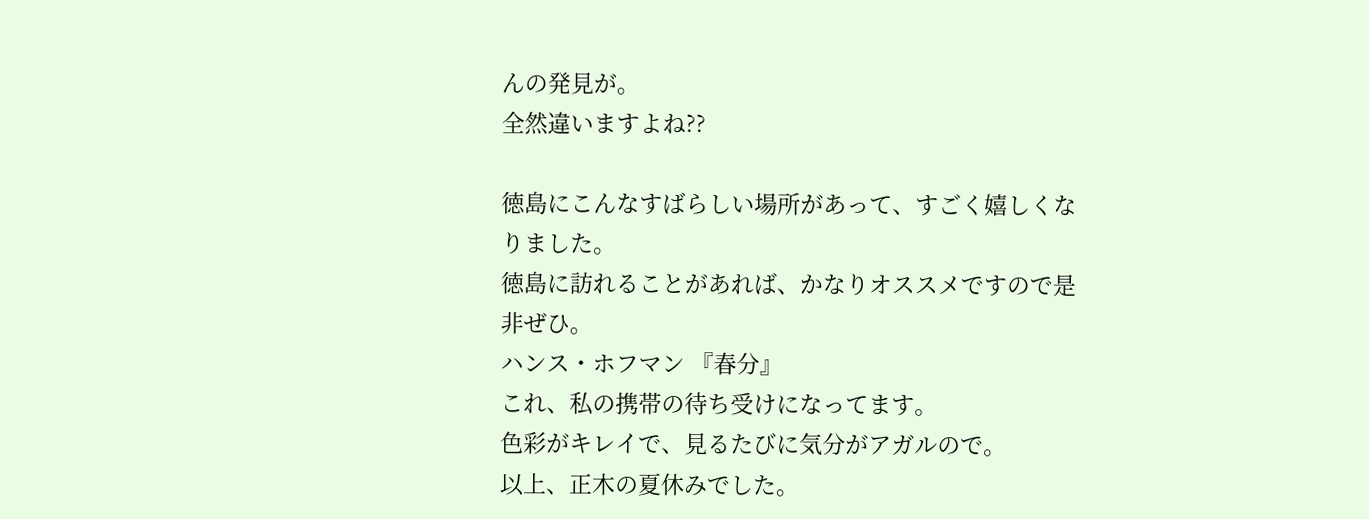んの発見が。
全然違いますよね??

徳島にこんなすばらしい場所があって、すごく嬉しくなりました。
徳島に訪れることがあれば、かなりオススメですので是非ぜひ。
ハンス・ホフマン 『春分』
これ、私の携帯の待ち受けになってます。
色彩がキレイで、見るたびに気分がアガルので。
以上、正木の夏休みでした。